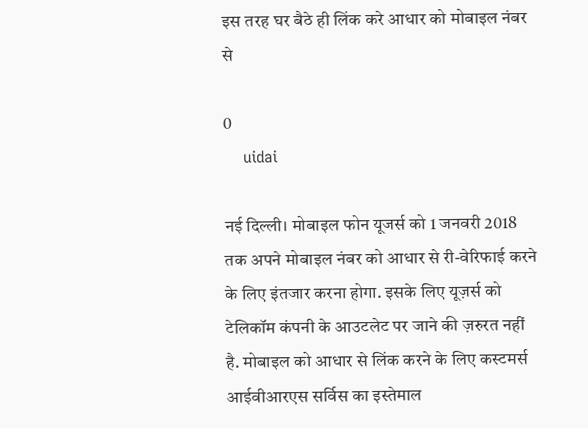इस तरह घर बैठे ही लिंक करे आधार को मोबाइल नंबर से

0
    uidai

नई दिल्ली। मोबाइल फोन यूजर्स को 1 जनवरी 2018 तक अपने मोबाइल नंबर को आधार से री-वेरिफाई करने के लिए इंतजार करना होगा. इसके लिए यूज़र्स को टेलिकॉम कंपनी के आउटलेट पर जाने की ज़रुरत नहीं है. मोबाइल को आधार से लिंक करने के लि‍ए कस्टमर्स आईवीआरएस सर्विस का इस्तेमाल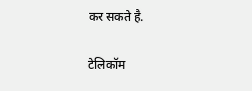कर सकते है.

टेलिकॉम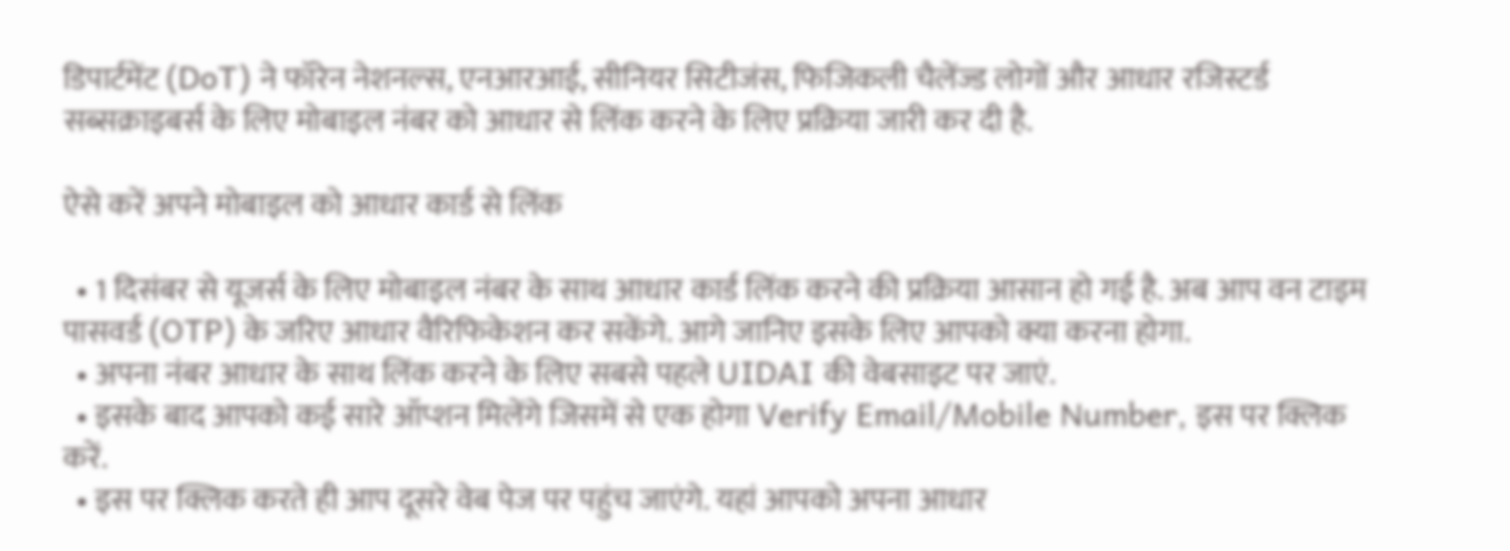डिपार्टमेंट (DoT) ने फॉरेन नेशनल्स, एनआरआई, सीनियर सिटीजंस, फिजिकली चैलेंज्ड लोगों और आधार रजिस्टर्ड सब्सक्राइबर्स के लिए मोबाइल नंबर को आधार से लिंक करने के लिए प्रक्रिया जारी कर दी है.

ऐसे करें अपने मोबाइल को आधार कार्ड से लिंक

  • 1 दिसंबर से यूजर्स के लिए मोबाइल नंबर के साथ आधार कार्ड लिंक करने की प्रक्रिया आसान हो गई है. अब आप वन टाइम पासवर्ड (OTP) के जरिए आधार वैरिफिकेशन कर सकेंगे. आगे जानिए इसके लिए आपको क्या करना होगा.
  • अपना नंबर आधार के साथ लिंक करने के लिए सबसे पहले UIDAI की वेबसाइट पर जाएं.
  • इसके बाद आपको कई सारे ऑप्शन मिलेंगे जिसमें से एक होगा Verify Email/Mobile Number, इस पर क्लिक करें.
  • इस पर क्लिक करते ही आप दूसरे वेब पेज पर पहुंच जाएंगे. यहां आपको अपना आधार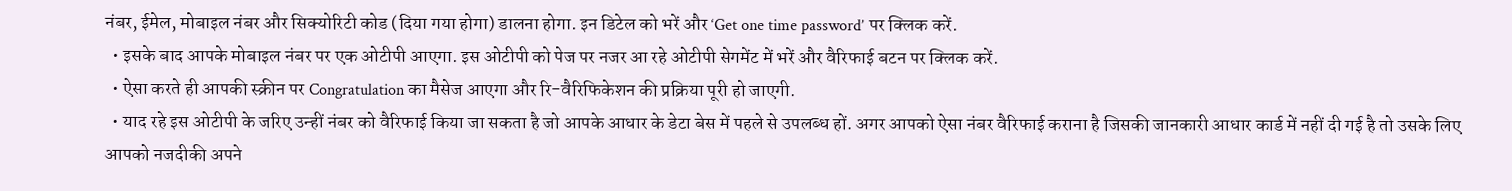नंबर, ईमेल, मोबाइल नंबर और सिक्योरिटी कोड (दिया गया होगा) डालना होगा. इन डिटेल को भरें और ‘Get one time password’ पर क्लिक करें.
  • इसके बाद आपके मोबाइल नंबर पर एक ओटीपी आएगा. इस ओटीपी को पेज पर नजर आ रहे ओटीपी सेगमेंट में भरें और वैरिफाई बटन पर क्लिक करें.
  • ऐसा करते ही आपकी स्क्रीन पर Congratulation का मैसेज आएगा और रि-वैरिफिकेशन की प्रक्रिया पूरी हो जाएगी.
  • याद रहे इस ओटीपी के जरिए उन्हीं नंबर को वैरिफाई किया जा सकता है जो आपके आधार के डेटा बेस में पहले से उपलब्ध हों. अगर आपको ऐसा नंबर वैरिफाई कराना है जिसकी जानकारी आधार कार्ड में नहीं दी गई है तो उसके लिए आपको नजदीकी अपने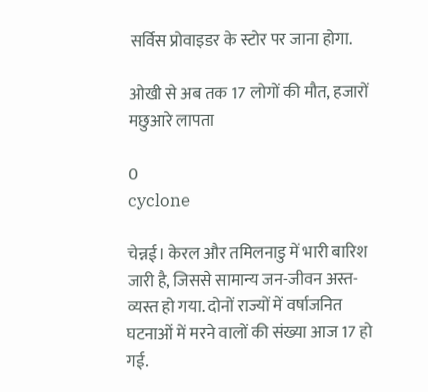सर्विस प्रोवाइडर के स्टोर पर जाना होगा.

ओखी से अब तक 17 लोगों की मौत, हजारों मछुआरे लापता

0
cyclone

चेन्नई। केरल और तमिलनाडु में भारी बारिश जारी है, जिससे सामान्य जन-जीवन अस्त-व्यस्त हो गया. दोनों राज्यों में वर्षाजनित घटनाओं में मरने वालों की संख्या आज 17 हो गई.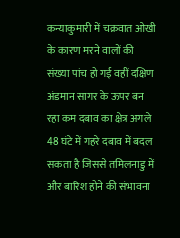कन्याकुमारी में चक्रवात ओखी के कारण मरने वालों की संख्या पांच हो गई वहीं दक्षिण अंडमान सागर के ऊपर बन रहा कम दबाव का क्षेत्र अगले 48 घंटे में गहरे दबाव में बदल सकता है जिससे तमिलनाडु में और बारिश होने की संभावना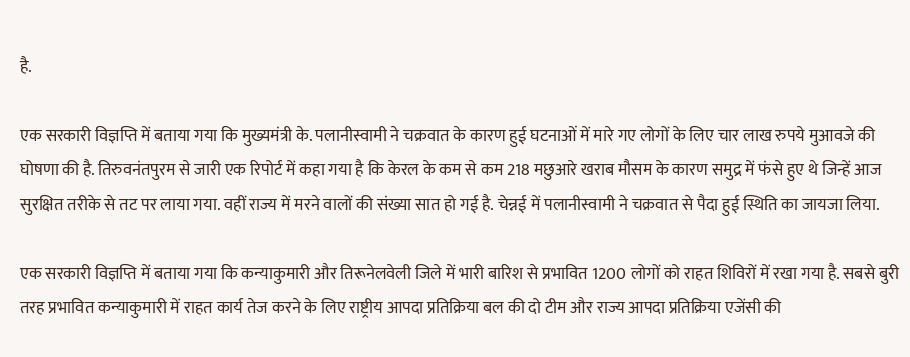है.

एक सरकारी विज्ञप्ति में बताया गया कि मुख्यमंत्री के. पलानीस्वामी ने चक्रवात के कारण हुई घटनाओं में मारे गए लोगों के लिए चार लाख रुपये मुआवजे की घोषणा की है. तिरुवनंतपुरम से जारी एक रिपोर्ट में कहा गया है कि केरल के कम से कम 218 मछुआरे खराब मौसम के कारण समुद्र में फंसे हुए थे जिन्हें आज सुरक्षित तरीके से तट पर लाया गया. वहीं राज्य में मरने वालों की संख्या सात हो गई है. चेन्नई में पलानीस्वामी ने चक्रवात से पैदा हुई स्थिति का जायजा लिया.

एक सरकारी विज्ञप्ति में बताया गया कि कन्याकुमारी और तिरूनेलवेली जिले में भारी बारिश से प्रभावित 1200 लोगों को राहत शिविरों में रखा गया है. सबसे बुरी तरह प्रभावित कन्याकुमारी में राहत कार्य तेज करने के लिए राष्ट्रीय आपदा प्रतिक्रिया बल की दो टीम और राज्य आपदा प्रतिक्रिया एजेंसी की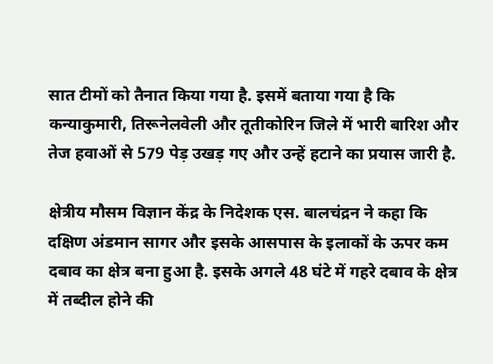सात टीमों को तैनात किया गया है. इसमें बताया गया है कि कन्याकुमारी, तिरूनेलवेली और तूतीकोरिन जिले में भारी बारिश और तेज हवाओं से 579 पेड़ उखड़ गए और उन्हें हटाने का प्रयास जारी है.

क्षेत्रीय मौसम विज्ञान केंद्र के निदेशक एस. बालचंद्रन ने कहा कि दक्षिण अंडमान सागर और इसके आसपास के इलाकों के ऊपर कम दबाव का क्षेत्र बना हुआ है. इसके अगले 48 घंटे में गहरे दबाव के क्षेत्र में तब्दील होने की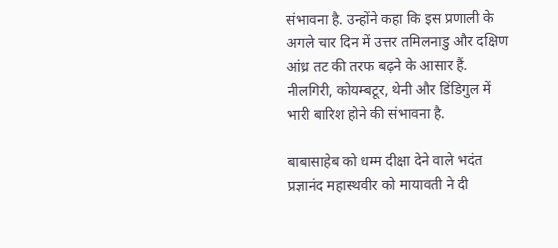संभावना है. उन्होंने कहा कि इस प्रणाली के अगले चार दिन में उत्तर तमिलनाडु और दक्षिण आंध्र तट की तरफ बढ़ने के आसार हैं. नीलगिरी, कोयम्बटूर, थेनी और डिंडिगुल में भारी बारिश होने की संभावना है.

बाबासाहेब को धम्म दीक्षा देने वाले भदंत प्रज्ञानंद महास्थवीर को मायावती ने दी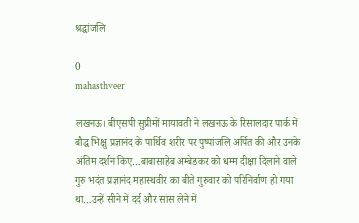श्रद्धांजलि

0
mahasthveer

लखनऊ। बीएसपी सुप्रीमों मायावती ने लखनऊ के रिसालदार पार्क में बौद्ध भिक्षु प्रज्ञानंद के पार्थिव शरीर पर पुष्पांजलि अर्पित की और उनके अंतिम दर्शन किए…बाबासाहेब अम्बेडकर को धम्म दीक्षा दिलाने वाले गुरु भदंत प्रज्ञानंद महास्थवीर का बीते गुरुवार को परिनिर्वाण हो गया था…उन्हें सीने में दर्द और सांस लेने में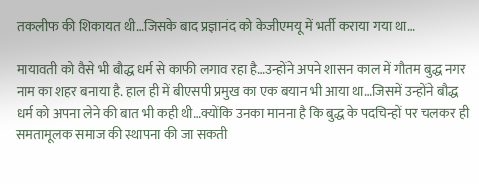तकलीफ की शिकायत थी…जिसके बाद प्रज्ञानंद को केजीएमयू में भर्ती कराया गया था…

मायावती को वैसे भी बौद्ध धर्म से काफी लगाव रहा है…उन्होंने अपने शासन काल में गौतम बुद्ध नगर नाम का शहर बनाया है. हाल ही में बीएसपी प्रमुख का एक बयान भी आया था…जिसमें उन्होंने बौद्ध धर्म को अपना लेने की बात भी कही थी…क्योंकि उनका मानना है कि बुद्ध के पदचिन्हों पर चलकर ही समतामूलक समाज की स्थापना की जा सकती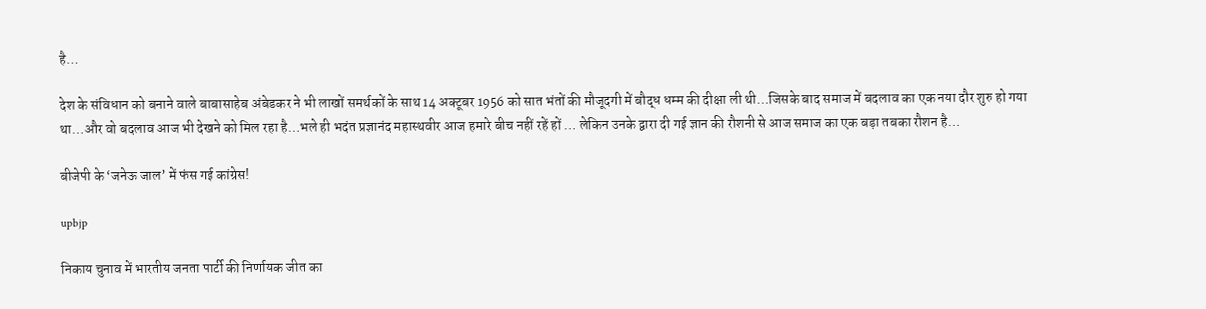है…

देश के संविधान को बनाने वाले बाबासाहेब अंबेडकर ने भी लाखों समर्थकों के साथ 14 अक्टूबर 1956 को सात भंतों की मौजूदगी में बौद्ध धम्म की दीक्षा ली थी…जिसके बाद समाज में बदलाव का एक नया दौर शुरु हो गया था…और वो बदलाव आज भी देखने को मिल रहा है…भले ही भदंत प्रज्ञानंद महास्थवीर आज हमारे बीच नहीं रहें हों … लेकिन उनके द्वारा दी गई ज्ञान की रौशनी से आज समाज का एक बड़ा तबका रौशन है…

बीजेपी के ‘जनेऊ जाल’ में फंस गई कांग्रेस!

upbjp

निकाय चुनाव में भारतीय जनता पार्टी की निर्णायक जीत का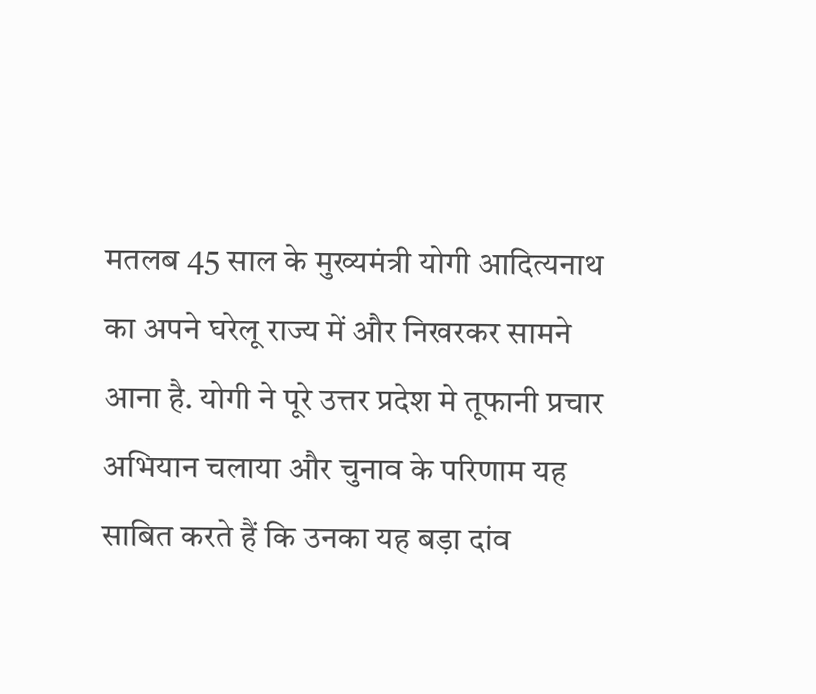मतलब 45 साल के मुख्यमंत्री योगी आदित्यनाथ का अपने घरेलू राज्य में और निखरकर सामने आना है. योगी ने पूरे उत्तर प्रदेश मे तूफानी प्रचार अभियान चलाया और चुनाव के परिणाम यह साबित करते हैं कि उनका यह बड़ा दांव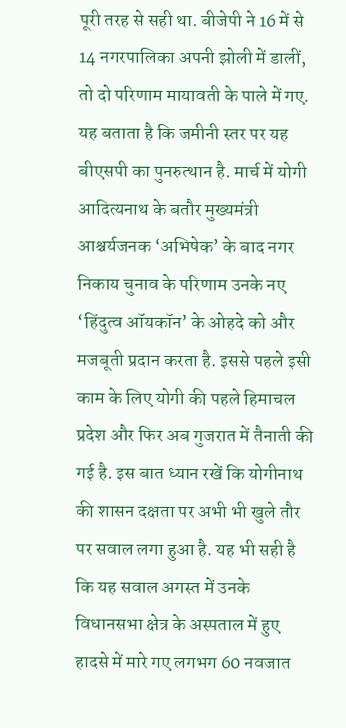पूरी तरह से सही था. बीजेपी ने 16 में से 14 नगरपालिका अपनी झोली में डालीं, तो दो परिणाम मायावती के पाले में गए. यह बताता है कि जमीनी स्तर पर यह बीएसपी का पुनरुत्थान है. मार्च में योगी आदित्यनाथ के बतौर मुख्यमंत्री आश्चर्यजनक ‘अभिषेक’ के बाद नगर निकाय चुनाव के परिणाम उनके नए ‘हिंदुत्व ऑयकॉन’ के ओहदे को और मजबूती प्रदान करता है. इससे पहले इसी काम के लिए योगी की पहले हिमाचल प्रदेश और फिर अब गुजरात में तैनाती की गई है. इस बात ध्यान रखें कि योगीनाथ की शासन दक्षता पर अभी भी खुले तौर पर सवाल लगा हुआ है. यह भी सही है कि यह सवाल अगस्त में उनके विधानसभा क्षेत्र के अस्पताल में हुए हादसे में मारे गए लगभग 60 नवजात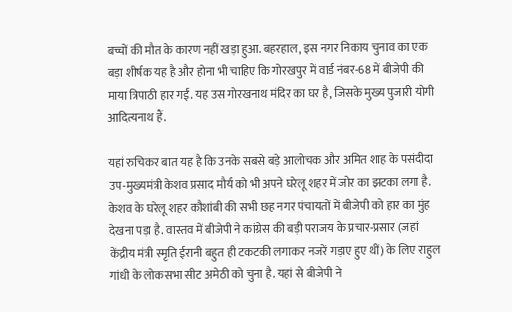बच्चों की मौत के कारण नहीं खड़ा हुआ. बहरहाल, इस नगर निकाय चुनाव का एक बड़ा शीर्षक यह है और होना भी चाहिए कि गोरखपुर में वार्ड नंबर-68 में बीजेपी की माया त्रिपाठी हार गईं. यह उस गोरखनाथ मंदिर का घर है, जिसके मुख्य पुजारी योगी आदित्यनाथ हैं.

यहां रुचिकर बात यह है कि उनके सबसे बड़े आलोचक और अमित शाह के पसंदीदा उप-मुख्यमंत्री केशव प्रसाद मौर्य को भी अपने घरेलू शहर में जोर का झटका लगा है. केशव के घरेलू शहर कौशांबी की सभी छह नगर पंचायतों में बीजेपी को हार का मुंह देखना पड़ा है. वास्तव में बीजेपी ने कांग्रेस की बड़ी पराजय के प्रचार-प्रसार (जहां केंद्रीय मंत्री स्मृति ईरानी बहुत ही टकटकी लगाकर नजरें गड़ाए हुए थीं) के लिए राहुल गांधी के लोकसभा सीट अमेठी को चुना है. यहां से बीजेपी ने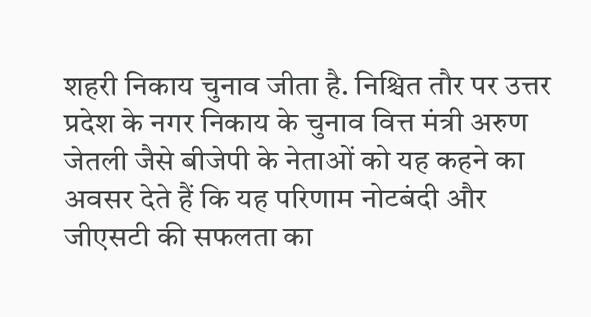शहरी निकाय चुनाव जीता है. निश्चित तौर पर उत्तर प्रदेश के नगर निकाय के चुनाव वित्त मंत्री अरुण जेतली जैसे बीजेपी के नेताओं को यह कहने का अवसर देते हैं कि यह परिणाम नोटबंदी और जीएसटी की सफलता का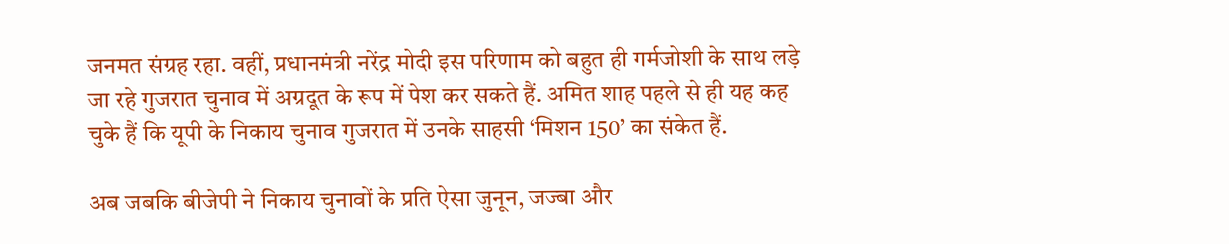जनमत संग्रह रहा. वहीं, प्रधानमंत्री नरेंद्र मोदी इस परिणाम को बहुत ही गर्मजोशी के साथ लड़े जा रहे गुजरात चुनाव में अग्रदूत के रूप में पेश कर सकते हैं. अमित शाह पहले से ही यह कह चुके हैं कि यूपी के निकाय चुनाव गुजरात में उनके साहसी ‘मिशन 150’ का संकेत हैं.

अब जबकि बीजेपी ने निकाय चुनावों के प्रति ऐसा जुनून, जज्बा और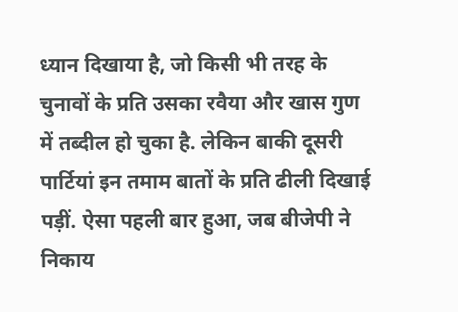ध्यान दिखाया है, जो किसी भी तरह के चुनावों के प्रति उसका रवैया और खास गुण में तब्दील हो चुका है. लेकिन बाकी दूसरी पार्टियां इन तमाम बातों के प्रति ढीली दिखाई पड़ीं. ऐसा पहली बार हुआ, जब बीजेपी ने निकाय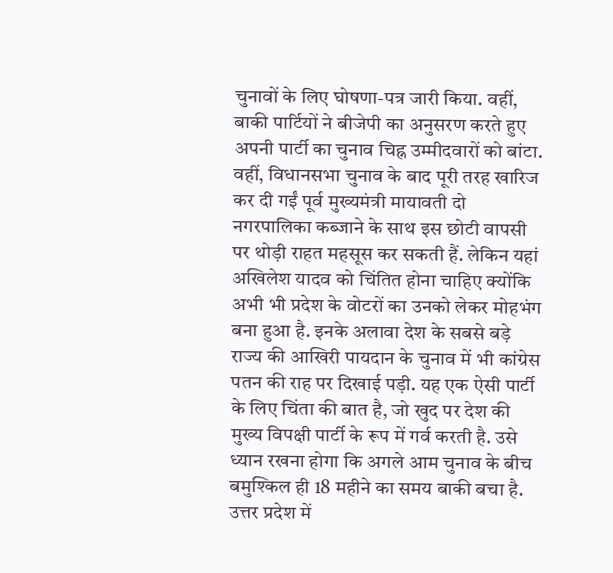चुनावों के लिए घोषणा-पत्र जारी किया. वहीं, बाकी पार्टियों ने बीजेपी का अनुसरण करते हुए अपनी पार्टी का चुनाव चिह्न उम्मीदवारों को बांटा. वहीं, विधानसभा चुनाव के बाद पूरी तरह खारिज कर दी गईं पूर्व मुख्यमंत्री मायावती दो नगरपालिका कब्जाने के साथ इस छोटी वापसी पर थोड़ी राहत महसूस कर सकती हैं. लेकिन यहां अखिलेश यादव को चिंतित होना चाहिए क्योंकि अभी भी प्रदेश के वोटरों का उनको लेकर मोहभंग बना हुआ है. इनके अलावा देश के सबसे बड़े राज्य की आखिरी पायदान के चुनाव में भी कांग्रेस पतन की राह पर दिखाई पड़ी. यह एक ऐसी पार्टी के लिए चिंता की बात है, जो खुद पर देश की मुख्य विपक्षी पार्टी के रूप में गर्व करती है. उसे ध्यान रखना होगा कि अगले आम चुनाव के बीच बमुश्किल ही 18 महीने का समय बाकी बचा है. उत्तर प्रदेश में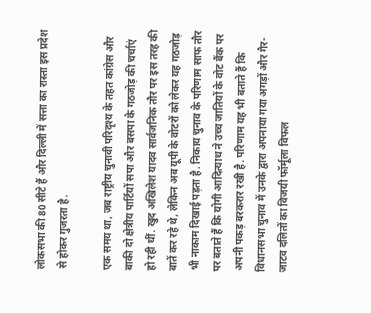लोकसभा की 80 सीटे हैं और दिल्ली में सत्ता का रास्ता इस प्रदेश से होकर गुजरता है.

एक समय था, जब राष्ट्रीय चुनावी परिदृश्य के तहत कांग्रेस और बाकी दो क्षेत्रीय पार्टियों सपा और बसपा के गठजोड़ की चर्चाएं हो रही थीं. खुद अखिलेश यादव सार्वजनिक तौर पर इस तरह की बातें कर रहे थे, लेकिन अब यूपी के वोटरों को लेकर यह गठजोड़ भी नाकाम दिखाई पड़ता है. निकाय चुनाव के परिणाम साफ तौर पर बताते हैं कि योगी आदित्याथ ने उच्च जातियों के वोट बैंक पर अपनी पकड़ बरकरार रखी है. परिणाम यह भी बताते हैं कि विधानसभा चुनाव में उनके द्वारा अपनाया गया अगड़ों और गैर-जाटव दलितों का विजयी फॉर्मूला विफल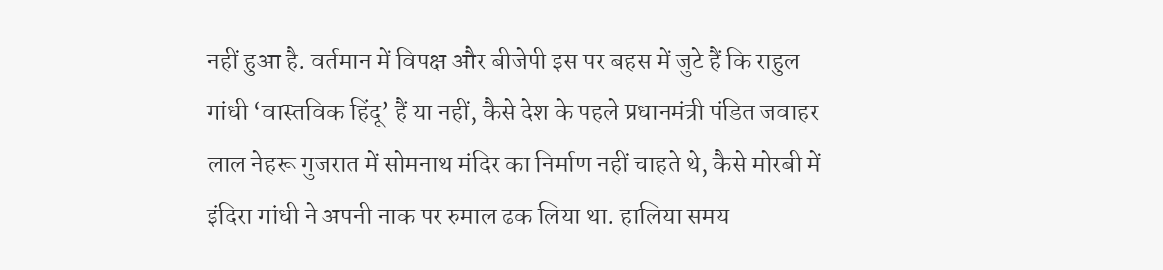नहीं हुआ है. वर्तमान में विपक्ष और बीजेपी इस पर बहस में जुटे हैं कि राहुल गांधी ‘वास्तविक हिंदू’ हैं या नहीं, कैसे देश के पहले प्रधानमंत्री पंडित जवाहर लाल नेहरू गुजरात में सोमनाथ मंदिर का निर्माण नहीं चाहते थे, कैसे मोरबी में इंदिरा गांधी ने अपनी नाक पर रुमाल ढक लिया था. हालिया समय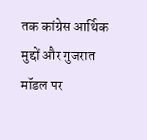तक कांग्रेस आर्थिक मुद्दों और गुजरात मॉडल पर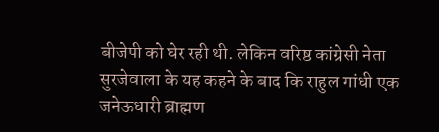बीजेपी को घेर रही थी. लेकिन वरिष्ठ कांग्रेसी नेता सुरजेवाला के यह कहने के बाद कि राहुल गांधी एक जनेऊधारी ब्राह्मण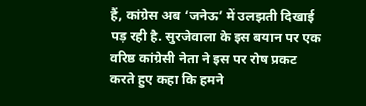हैं, कांग्रेस अब ‘जनेऊ’ में उलझती दिखाई पड़ रही है. सुरजेवाला के इस बयान पर एक वरिष्ठ कांग्रेसी नेता ने इस पर रोष प्रकट करते हुए कहा कि हमने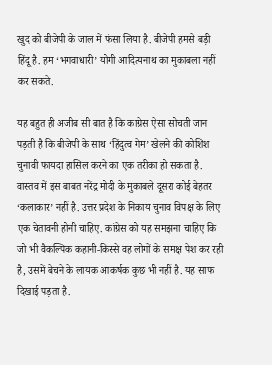खुद को बीजेपी के जाल में फंसा लिया है. बीजेपी हमसे बड़ी हिंदू है. हम ‘भगवाधारी’ योगी आदित्यनाथ का मुकाबला नहीं कर सकते.

यह बहुत ही अजीब सी बात है कि काग्रेस ऐसा सोचती जान पड़ती है कि बीजेपी के साथ ‘हिंदुत्व गेम’ खेलने की कोशिश चुनावी फायदा हासिल करने का एक तरीका हो सकता है. वास्तव में इस बाबत नरेंद्र मोदी के मुकाबले दूसरा कोई बेहतर ‘कलाकार’ नहीं है. उत्तर प्रदेश के निकाय चुनाव विपक्ष के लिए एक चेतावनी होनी चाहिए. कांग्रेस को यह समझना चाहिए कि जो भी वैकल्पिक कहानी-किस्से वह लोगों के समक्ष पेश कर रही है, उसमें बेचने के लायक आकर्षक कुछ भी नहीं है. यह साफ दिखाई पड़ता है.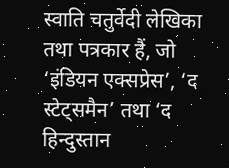स्वाति चतुर्वेदी लेखिका तथा पत्रकार हैं, जो ‘इंडियन एक्सप्रेस’, ‘द स्टेट्समैन’ तथा ‘द हिन्दुस्तान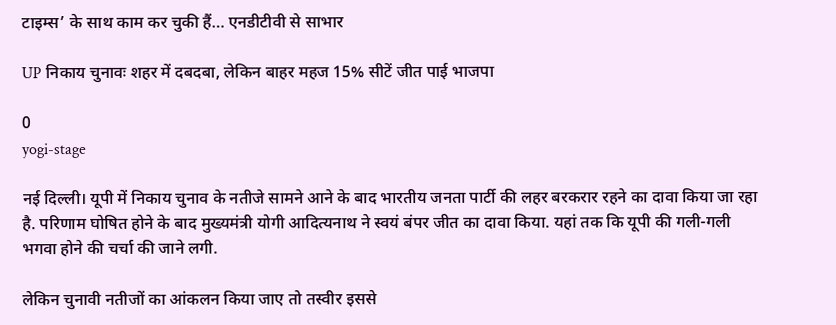टाइम्स’ के साथ काम कर चुकी हैं… एनडीटीवी से साभार

UP निकाय चुनावः शहर में दबदबा, लेकिन बाहर महज 15% सीटें जीत पाई भाजपा

0
yogi-stage

नई दिल्ली। यूपी में निकाय चुनाव के नतीजे सामने आने के बाद भारतीय जनता पार्टी की लहर बरकरार रहने का दावा किया जा रहा है. परिणाम घोषित होने के बाद मुख्यमंत्री योगी आदित्यनाथ ने स्वयं बंपर जीत का दावा किया. यहां तक कि यूपी की गली-गली भगवा होने की चर्चा की जाने लगी.

लेकिन चुनावी नतीजों का आंकलन किया जाए तो तस्वीर इससे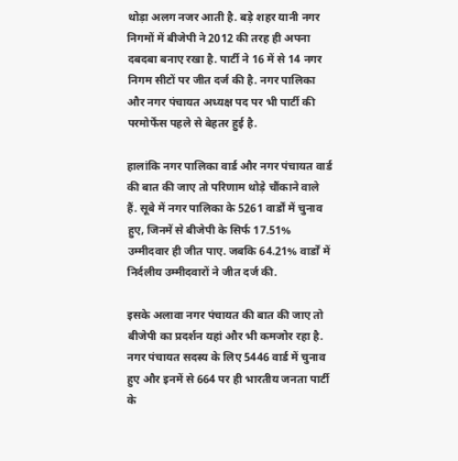थोड़ा अलग नजर आती है. बड़े शहर यानी नगर निगमों में बीजेपी ने 2012 की तरह ही अपना दबदबा बनाए रखा है. पार्टी ने 16 में से 14 नगर निगम सीटों पर जीत दर्ज की है. नगर पालिका और नगर पंचायत अध्यक्ष पद पर भी पार्टी की परमोर्फेंस पहले से बेहतर हुई है.

हालांकि नगर पालिका वार्ड और नगर पंचायत वार्ड की बात की जाए तो परिणाम थोड़े चौंकाने वाले हैं. सूबे में नगर पालिका के 5261 वार्डों में चुनाव हुए, जिनमें से बीजेपी के सिर्फ 17.51% उम्मीदवार ही जीत पाए. जबकि 64.21% वार्डों में निर्दलीय उम्मीदवारों ने जीत दर्ज की.

इसके अलावा नगर पंचायत की बात की जाए तो बीजेपी का प्रदर्शन यहां और भी कमजोर रहा है. नगर पंचायत सदस्य के लिए 5446 वार्ड में चुनाव हुए और इनमें से 664 पर ही भारतीय जनता पार्टी के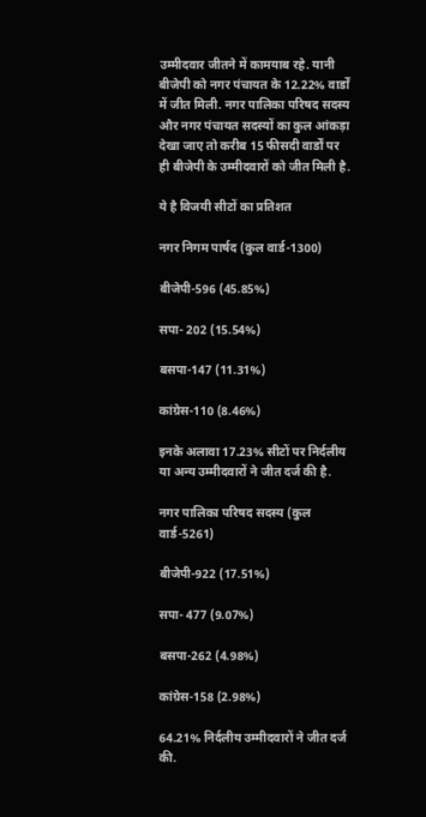उम्मीदवार जीतने में कामयाब रहे. यानी बीजेपी को नगर पंचायत के 12.22% वार्डों में जीत मिली. नगर पालिका परिषद सदस्य और नगर पंचायत सदस्यों का कुल आंकड़ा देखा जाए तो करीब 15 फीसदी वार्डों पर ही बीजेपी के उम्मीदवारों को जीत मिली है.

ये है विजयी सीटों का प्रतिशत

नगर निगम पार्षद (कुल वार्ड-1300)

बीजेपी-596 (45.85%)

सपा- 202 (15.54%)

बसपा-147 (11.31%)

कांग्रेस-110 (8.46%)

इनके अलावा 17.23% सीटों पर निर्दलीय या अन्य उम्मीदवारों ने जीत दर्ज की है.

नगर पालिका परिषद सदस्य (कुल वार्ड-5261)

बीजेपी-922 (17.51%)

सपा- 477 (9.07%)

बसपा-262 (4.98%)

कांग्रेस-158 (2.98%)

64.21% निर्दलीय उम्मीदवारों ने जीत दर्ज की.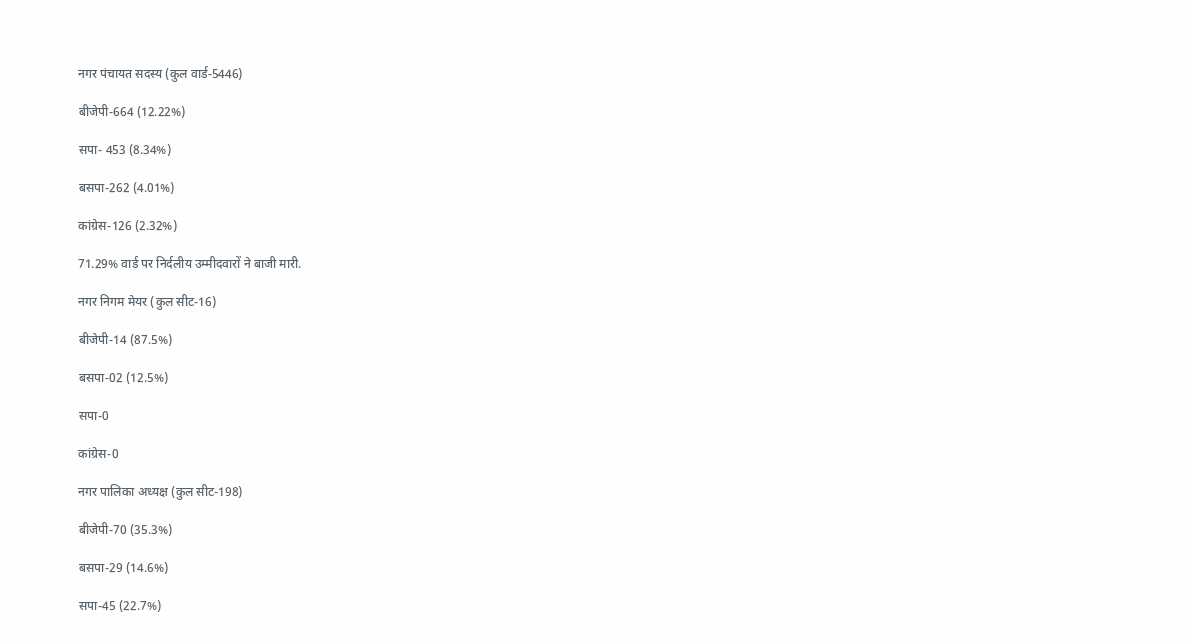नगर पंचायत सदस्य (कुल वार्ड-5446)

बीजेपी-664 (12.22%)

सपा- 453 (8.34%)

बसपा-262 (4.01%)

कांग्रेस-126 (2.32%)

71.29% वार्ड पर निर्दलीय उम्मीदवारों ने बाजी मारी.

नगर निगम मेयर (कुल सीट-16)

बीजेपी-14 (87.5%)

बसपा-02 (12.5%)

सपा-0

कांग्रेस-0

नगर पालिका अध्यक्ष (कुल सीट-198)

बीजेपी-70 (35.3%)

बसपा-29 (14.6%)

सपा-45 (22.7%)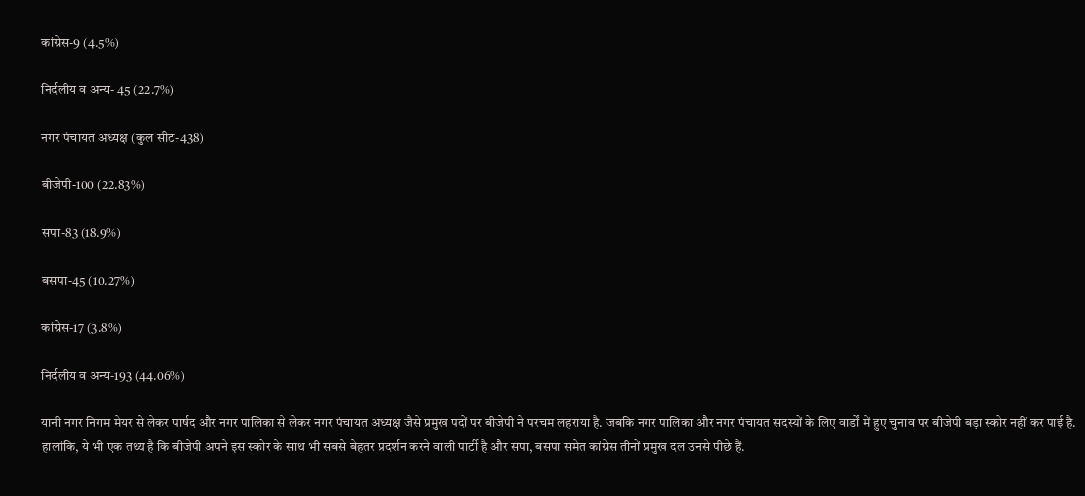कांग्रेस-9 (4.5%)

निर्दलीय व अन्य- 45 (22.7%)

नगर पंचायत अध्यक्ष (कुल सीट-438)

बीजेपी-100 (22.83%)

सपा-83 (18.9%)

बसपा-45 (10.27%)

कांग्रेस-17 (3.8%)

निर्दलीय व अन्य-193 (44.06%)

यानी नगर निगम मेयर से लेकर पार्षद और नगर पालिका से लेकर नगर पंचायत अध्यक्ष जैसे प्रमुख पदों पर बीजेपी ने परचम लहराया है. जबकि नगर पालिका और नगर पंचायत सदस्यों के लिए वार्डों में हुए चुनाव पर बीजेपी बड़ा स्कोर नहीं कर पाई है. हालांकि, ये भी एक तथ्य है कि बीजेपी अपने इस स्कोर के साथ भी सबसे बेहतर प्रदर्शन करने वाली पार्टी है और सपा, बसपा समेत कांग्रेस तीनों प्रमुख दल उनसे पीछे हैं.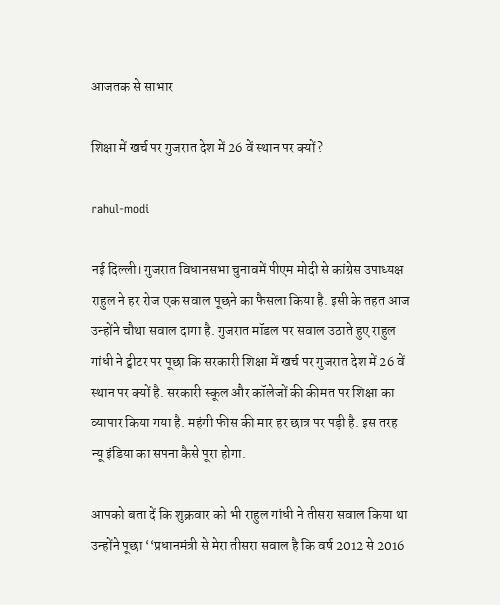आजतक से साभार

शिक्षा में खर्च पर गुजरात देश में 26 वें स्थान पर क्यों?

rahul-modi

नई दिल्ली। गुजरात विधानसभा चुनावमें पीएम मोदी से कांग्रेस उपाध्यक्ष राहुल ने हर रोज एक सवाल पूछने का फैसला किया है. इसी के तहत आज उन्होंने चौथा सवाल दागा है. गुजरात मॉडल पर सवाल उठाते हुए राहुल गांधी ने ट्वीटर पर पूछा कि सरकारी शिक्षा में खर्च पर गुजरात देश में 26 वें स्थान पर क्यों है. सरकारी स्कूल और कॉलेजों की कीमत पर शिक्षा का व्यापार किया गया है. महंगी फीस की मार हर छात्र पर पड़ी है. इस तरह न्यू इंडिया का सपना कैसे पूरा होगा.

आपको बता दें कि शुक्रवार को भी राहुल गांधी ने तीसरा सवाल किया था उन्होंने पूछा ‘‘प्रधानमंत्री से मेरा तीसरा सवाल है कि वर्ष 2012 से 2016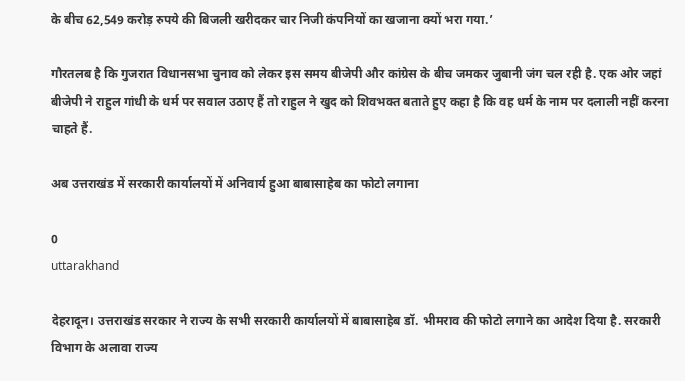के बीच 62,549 करोड़ रुपये की बिजली खरीदकर चार निजी कंपनियों का खजाना क्यों भरा गया.’

गौरतलब है कि गुजरात विधानसभा चुनाव को लेकर इस समय बीजेपी और कांग्रेस के बीच जमकर जुबानी जंग चल रही है. एक ओर जहां बीजेपी ने राहुल गांधी के धर्म पर सवाल उठाए हैं तो राहुल ने खुद को शिवभक्त बताते हुए कहा है कि वह धर्म के नाम पर दलाली नहीं करना चाहते हैं.

अब उत्तराखंड में सरकारी कार्यालयों में अनिवार्य हुआ बाबासाहेब का फोटो लगाना

0
uttarakhand

देहरादून। उत्तराखंड सरकार ने राज्य के सभी सरकारी कार्यालयों में बाबासाहेब डॉ. भीमराव की फोटो लगाने का आदेश दिया है. सरकारी विभाग के अलावा राज्य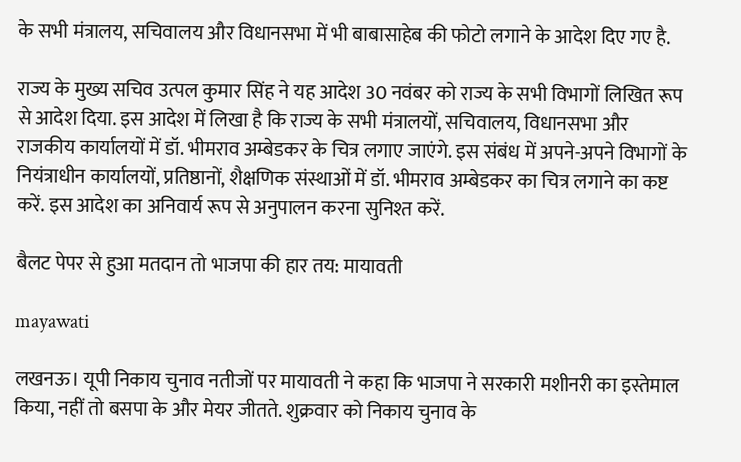के सभी मंत्रालय, सचिवालय और विधानसभा में भी बाबासाहेब की फोटो लगाने के आदेश दिए गए है.

राज्य के मुख्य सचिव उत्पल कुमार सिंह ने यह आदेश 30 नवंबर को राज्य के सभी विभागों लिखित रूप से आदेश दिया. इस आदेश में लिखा है कि राज्य के सभी मंत्रालयों, सचिवालय, विधानसभा और राजकीय कार्यालयों में डॉ. भीमराव अम्बेडकर के चित्र लगाए जाएंगे. इस संबंध में अपने-अपने विभागों के नियंत्राधीन कार्यालयों, प्रतिष्ठानों, शैक्षणिक संस्थाओं में डॉ. भीमराव अम्बेडकर का चित्र लगाने का कष्ट करें. इस आदेश का अनिवार्य रूप से अनुपालन करना सुनिश्त करें.

बैलट पेपर से हुआ मतदान तो भाजपा की हार तय: मायावती

mayawati

लखनऊ। यूपी निकाय चुनाव नतीजों पर मायावती ने कहा कि भाजपा ने सरकारी मशीनरी का इस्तेमाल किया, नहीं तो बसपा के और मेयर जीतते. शुक्रवार को निकाय चुनाव के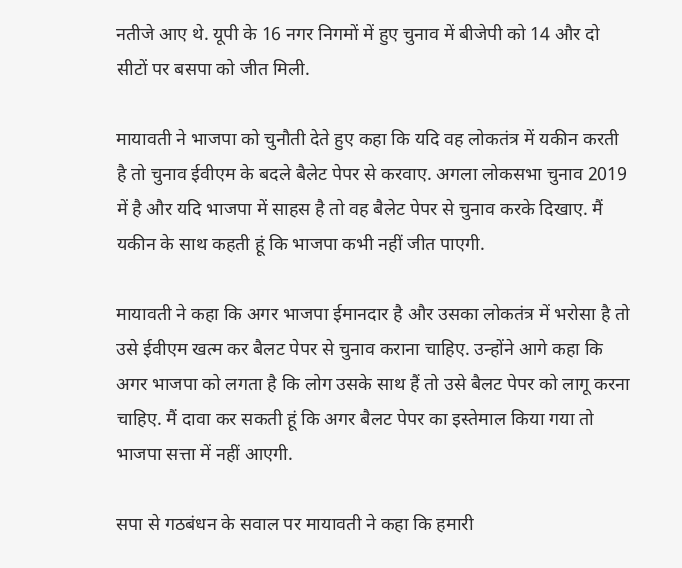नतीजे आए थे. यूपी के 16 नगर निगमों में हुए चुनाव में बीजेपी को 14 और दो सीटों पर बसपा को जीत मिली.

मायावती ने भाजपा को चुनौती देते हुए कहा कि यदि वह लोकतंत्र में यकीन करती है तो चुनाव ईवीएम के बदले बैलेट पेपर से करवाए. अगला लोकसभा चुनाव 2019 में है और यदि भाजपा में साहस है तो वह बैलेट पेपर से चुनाव करके दिखाए. मैं यकीन के साथ कहती हूं कि भाजपा कभी नहीं जीत पाएगी.

मायावती ने कहा कि अगर भाजपा ईमानदार है और उसका लोकतंत्र में भरोसा है तो उसे ईवीएम खत्म कर बैलट पेपर से चुनाव कराना चाहिए. उन्होंने आगे कहा कि अगर भाजपा को लगता है कि लोग उसके साथ हैं तो उसे बैलट पेपर को लागू करना चाहिए. मैं दावा कर सकती हूं कि अगर बैलट पेपर का इस्तेमाल किया गया तो भाजपा सत्ता में नहीं आएगी.

सपा से गठबंधन के सवाल पर मायावती ने कहा कि हमारी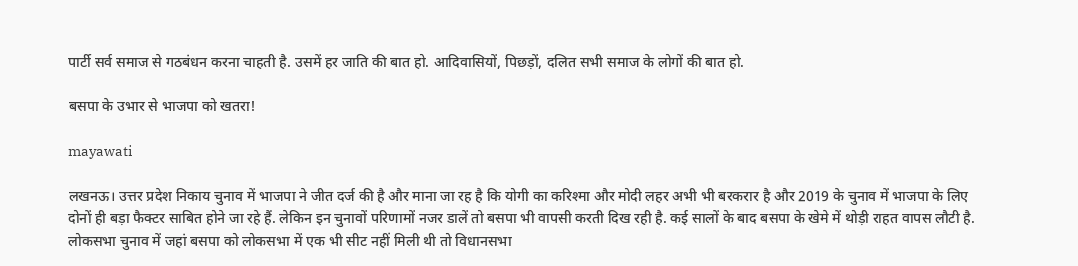पार्टी सर्व समाज से गठबंधन करना चाहती है. उसमें हर जाति की बात हो. आदिवासियों, पिछड़ों, दलित सभी समाज के लोगों की बात हो.

बसपा के उभार से भाजपा को खतरा!

mayawati

लखनऊ। उत्तर प्रदेश निकाय चुनाव में भाजपा ने जीत दर्ज की है और माना जा रह है कि योगी का करिश्मा और मोदी लहर अभी भी बरकरार है और 2019 के चुनाव में भाजपा के लिए दोनों ही बड़ा फैक्टर साबित होने जा रहे हैं. लेकिन इन चुनावों परिणामों नजर डालें तो बसपा भी वापसी करती दिख रही है. कई सालों के बाद बसपा के खेमे में थोड़ी राहत वापस लौटी है. लोकसभा चुनाव में जहां बसपा को लोकसभा में एक भी सीट नहीं मिली थी तो विधानसभा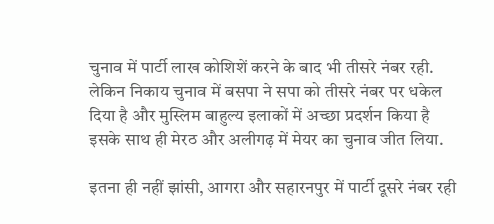चुनाव में पार्टी लाख कोशिशें करने के बाद भी तीसरे नंबर रही. लेकिन निकाय चुनाव में बसपा ने सपा को तीसरे नंबर पर धकेल दिया है और मुस्लिम बाहुल्य इलाकों में अच्छा प्रदर्शन किया है इसके साथ ही मेरठ और अलीगढ़ में मेयर का चुनाव जीत लिया.

इतना ही नहीं झांसी, आगरा और सहारनपुर में पार्टी दूसरे नंबर रही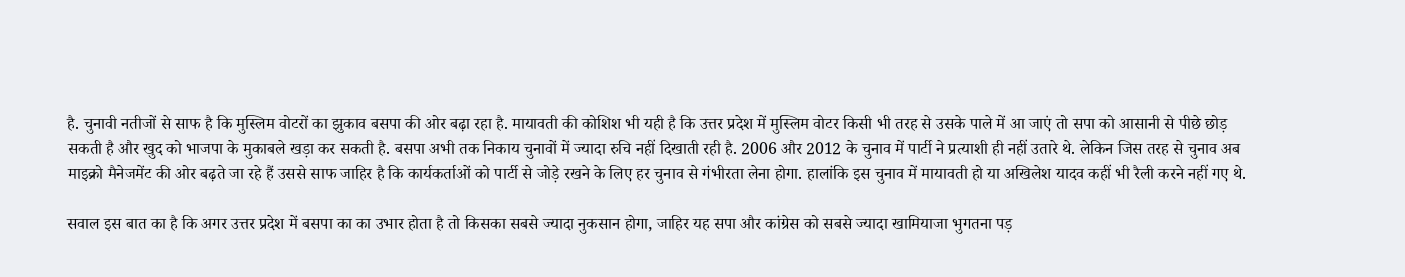है. चुनावी नतीजों से साफ है कि मुस्लिम वोटरों का झुकाव बसपा की ओर बढ़ा रहा है. मायावती की कोशिश भी यही है कि उत्तर प्रदेश में मुस्लिम वोटर किसी भी तरह से उसके पाले में आ जाएं तो सपा को आसानी से पीछे छोड़ सकती है और खुद को भाजपा के मुकाबले खड़ा कर सकती है. बसपा अभी तक निकाय चुनावों में ज्यादा रुचि नहीं दिखाती रही है. 2006 और 2012 के चुनाव में पार्टी ने प्रत्याशी ही नहीं उतारे थे. लेकिन जिस तरह से चुनाव अब माइक्रो मैनेजमेंट की ओर बढ़ते जा रहे हैं उससे साफ जाहिर है कि कार्यकर्ताओं को पार्टी से जोड़े रखने के लिए हर चुनाव से गंभीरता लेना होगा. हालांकि इस चुनाव में मायावती हो या अखिलेश यादव कहीं भी रैली करने नहीं गए थे.

सवाल इस बात का है कि अगर उत्तर प्रदेश में बसपा का का उभार होता है तो किसका सबसे ज्यादा नुकसान होगा, जाहिर यह सपा और कांग्रेस को सबसे ज्यादा खामियाजा भुगतना पड़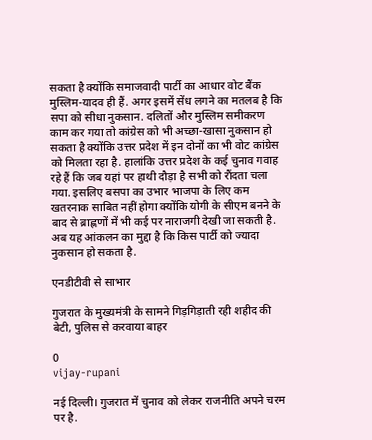सकता है क्योंकि समाजवादी पार्टी का आधार वोट बैंक मुस्लिम-यादव ही हैं. अगर इसमें सेंध लगने का मतलब है कि सपा को सीधा नुकसान. दलितों और मुस्लिम समीकरण काम कर गया तो कांग्रेस को भी अच्छा-खासा नुकसान हो सकता है क्योंकि उत्तर प्रदेश में इन दोनों का भी वोट कांग्रेस को मिलता रहा है. हालांकि उत्तर प्रदेश के कई चुनाव गवाह रहे हैं कि जब यहां पर हाथी दौड़ा है सभी को रौंदता चला गया. इसलिए बसपा का उभार भाजपा के लिए कम खतरनाक साबित नहीं होगा क्योंकि योगी के सीएम बनने के बाद से ब्राह्णणों में भी कई पर नाराजगी देखी जा सकती है. अब यह आंकलन का मुद्दा है कि किस पार्टी को ज्यादा नुकसान हो सकता है.

एनडीटीवी से साभार

गुजरात के मुख्यमंत्री के सामने गिड़गिड़ाती रही शहीद की बेटी, पुलिस से करवाया बाहर

0
vijay-rupani

नई दिल्ली। गुजरात में चुनाव को लेकर राजनीति अपने चरम पर है.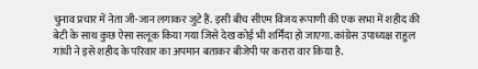चुनाव प्रचार में नेता जी-जान लगाकर जुटे हैं. इसी बीच सीएम विजय रूपाणी की एक सभा में शहीद की बेटी के साथ कुछ ऐसा सलूक किया गया जिसे देख कोई भी शर्मिंदा हो जाएगा. कांग्रेस उपाध्यक्ष राहुल गांधी ने इसे शहीद के परिवार का अपमान बताकर बीजेपी पर करारा वार किया है.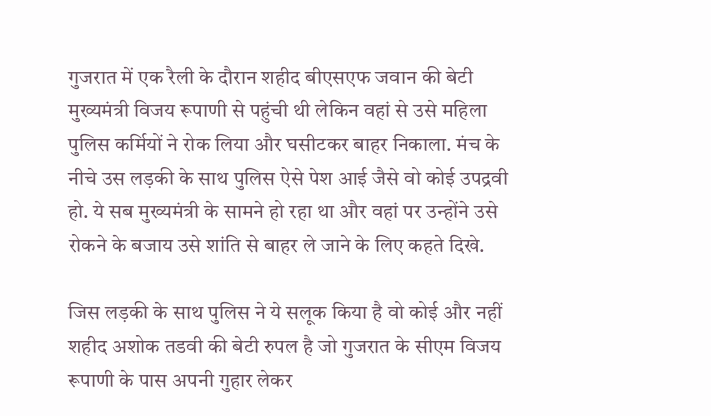गुजरात में एक रैली के दौरान शहीद बीएसएफ जवान की बेटी मुख्यमंत्री विजय रूपाणी से पहुंची थी लेकिन वहां से उसे महिला पुलिस कर्मियों ने रोक लिया और घसीटकर बाहर निकाला. मंच के नीचे उस लड़की के साथ पुलिस ऐसे पेश आई जैसे वो कोई उपद्रवी हो. ये सब मुख्यमंत्री के सामने हो रहा था और वहां पर उन्होंने उसे रोकने के बजाय उसे शांति से बाहर ले जाने के लिए कहते दिखे.

जिस लड़की के साथ पुलिस ने ये सलूक किया है वो कोई और नहीं शहीद अशोक तडवी की बेटी रुपल है जो गुजरात के सीएम विजय रूपाणी के पास अपनी गुहार लेकर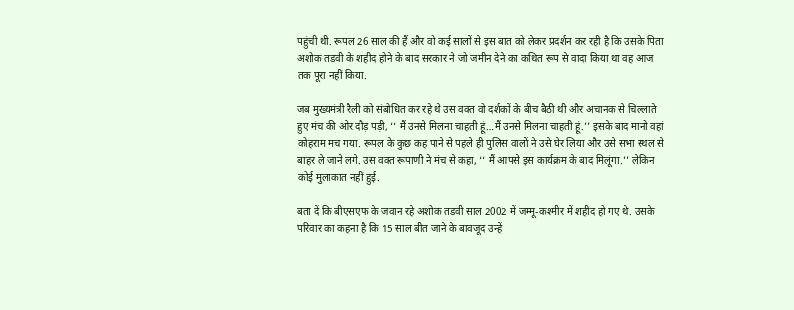पहुंची थी. रूपल 26 साल की हैं और वो कई सालों से इस बात को लेकर प्रदर्शन कर रही है कि उसके पिता अशोक तडवी के शहीद होने के बाद सरकार ने जो जमीन देने का कथित रूप से वादा किया था वह आज तक पूरा नहीं किया.

जब मुख्यमंत्री रैली को संबोधित कर रहे थे उस वक्त वो दर्शकों के बीच बैठी थी और अचानक से चिल्लाते हुए मंच की ओर दौड़ पड़ी, ‘‘ मैं उनसे मिलना चाहती हूं…मैं उनसे मिलना चाहती हूं.’’ इसके बाद मानो वहां कोहराम मच गया. रूपल के कुछ कह पाने से पहले ही पुलिस वालों ने उसे घेर लिया और उसे सभा स्थल से बाहर ले जाने लगे. उस वक्त रूपाणी ने मंच से कहा, ‘‘ मैं आपसे इस कार्यक्रम के बाद मिलूंगा.’’ लेकिन कोई मुलाकात नहीं हुई.

बता दें कि बीएसएफ के जवान रहे अशोक तडवी साल 2002 में जम्मू-कश्मीर में शहीद हो गए थे. उसके परिवार का कहना है कि 15 साल बीत जाने के बावजूद उन्हें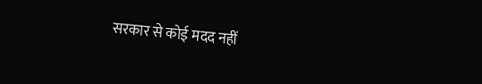सरकार से कोई मदद नहीं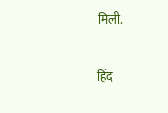मिली.

हिंद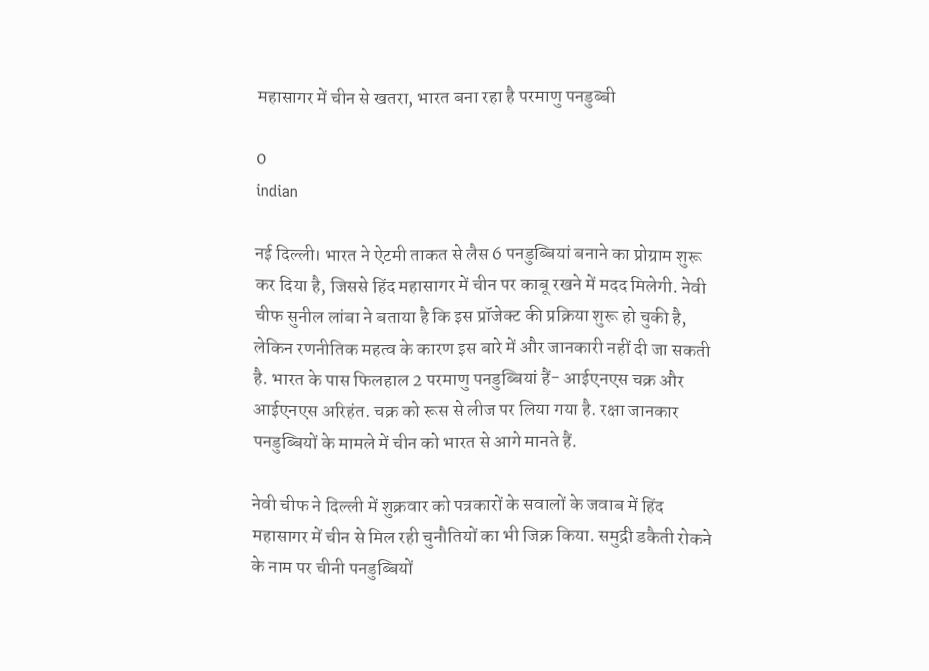महासागर में चीन से खतरा, भारत बना रहा है परमाणु पनडुब्बी

0
indian

नई दिल्ली। भारत ने ऐटमी ताकत से लैस 6 पनडुब्बियां बनाने का प्रोग्राम शुरू कर दिया है, जिससे हिंद महासागर में चीन पर काबू रखने में मदद मिलेगी. नेवी चीफ सुनील लांबा ने बताया है कि इस प्रॉजेक्ट की प्रक्रिया शुरू हो चुकी है, लेकिन रणनीतिक महत्व के कारण इस बारे में और जानकारी नहीं दी जा सकती है. भारत के पास फिलहाल 2 परमाणु पनडुब्बियां हैं- आईएनएस चक्र और आईएनएस अरिहंत. चक्र को रूस से लीज पर लिया गया है. रक्षा जानकार पनडुब्बियों के मामले में चीन को भारत से आगे मानते हैं.

नेवी चीफ ने दिल्ली में शुक्रवार को पत्रकारों के सवालों के जवाब में हिंद महासागर में चीन से मिल रही चुनौतियों का भी जिक्र किया. समुद्री डकैती रोकने के नाम पर चीनी पनडुब्बियों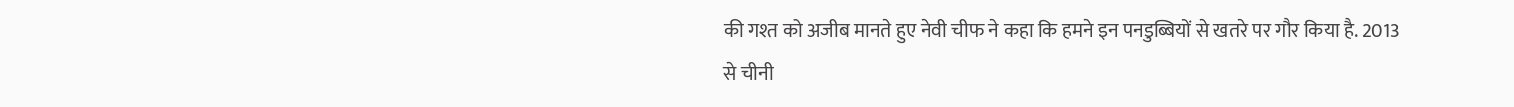की गश्त को अजीब मानते हुए नेवी चीफ ने कहा कि हमने इन पनडुब्बियों से खतरे पर गौर किया है. 2013 से चीनी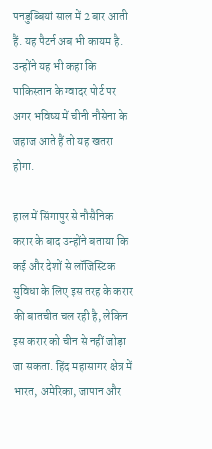पनडुब्बियां साल में 2 बार आती हैं. यह पैटर्न अब भी कायम है. उन्होंने यह भी कहा कि पाकिस्तान के ग्वादर पोर्ट पर अगर भविष्य में चीनी नौसेना के जहाज आते हैं तो यह खतरा होगा.

हाल में सिंगापुर से नौसैनिक करार के बाद उन्होंने बताया कि कई और देशों से लॉजिस्टिक सुविधा के लिए इस तरह के करार की बातचीत चल रही है, लेकिन इस करार को चीन से नहीं जोड़ा जा सकता. हिंद महासागर क्षेत्र में भारत, अमेरिका, जापान और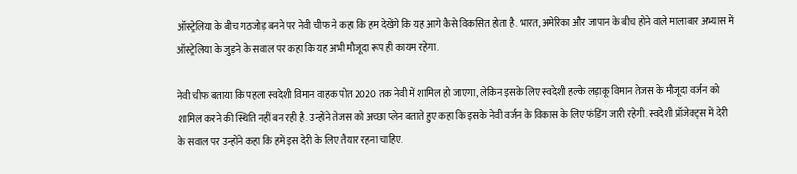ऑस्ट्रेलिया के बीच गठजोड़ बनने पर नेवी चीफ ने कहा कि हम देखेंगे कि यह आगे कैसे विकसित होता है. भारत, अमेरिका और जापान के बीच होने वाले मालाबार अभ्यास में ऑस्ट्रेलिया के जुड़ने के सवाल पर कहा कि यह अभी मौजूदा रूप ही कायम रहेगा.

नेवी चीफ बताया कि पहला स्वदेशी विमान वाहक पोत 2020 तक नेवी में शामिल हो जाएगा, लेकिन इसके लिए स्वदेशी हल्के लड़ाकू विमान तेजस के मौजूदा वर्जन को शामिल करने की स्थिति नहीं बन रही है. उन्होंने तेजस को अच्छा प्लेन बताते हुए कहा कि इसके नेवी वर्जन के विकास के लिए फंडिंग जारी रहेगी. स्वदेशी प्रॉजेक्ट्स में देरी के सवाल पर उन्होंने कहा कि हमें इस देरी के लिए तैयार रहना चाहिए.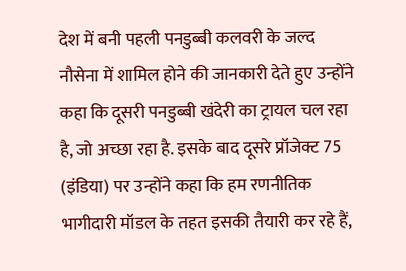देश में बनी पहली पनडुब्बी कलवरी के जल्द नौसेना में शामिल होने की जानकारी देते हुए उन्होंने कहा कि दूसरी पनडुब्बी खंदेरी का ट्रायल चल रहा है, जो अच्छा रहा है. इसके बाद दूसरे प्रॉजेक्ट 75 (इंडिया) पर उन्होंने कहा कि हम रणनीतिक भागीदारी मॉडल के तहत इसकी तैयारी कर रहे हैं,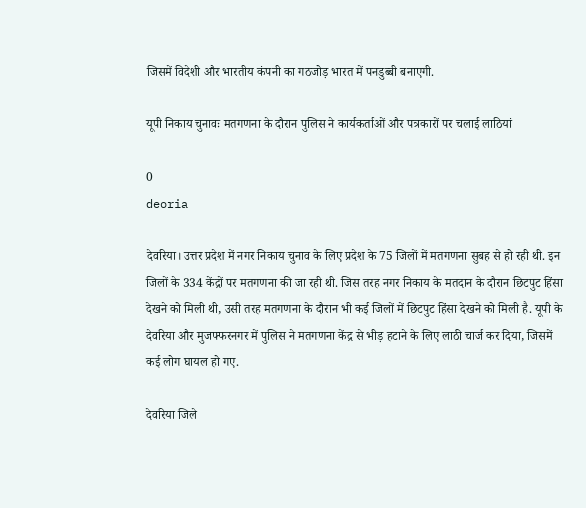जिसमें विदेशी और भारतीय कंपनी का गठजोड़ भारत में पनडुब्बी बनाएगी.

यूपी निकाय चुनावः मतगणना के दौरान पुलिस ने कार्यकर्ताओं और पत्रकारों पर चलाई लाठियां

0
deoria

देवरिया। उत्तर प्रदेश में नगर निकाय चुनाव के‌ लिए प्रदेश के 75 जिलों में मतगणना सुबह से हो रही थी. इन जिलों के 334 केंद्रों पर मतगणना की जा रही थी. जिस तरह नगर निकाय के मतदान के दौरान छिटपुट हिंसा देखने को मिली थी, उसी तरह मतगणना के दौरान भी कई जिलों में छिटपुट हिंसा देखने को मिली है. यूपी के देवरिया और मुजफ्फरनगर में पुलिस ने मतगणना केंद्र से भीड़ हटाने के लिए लाठी चार्ज कर दिया, जिसमें कई लोग घायल हो गए.

देवरिया जिले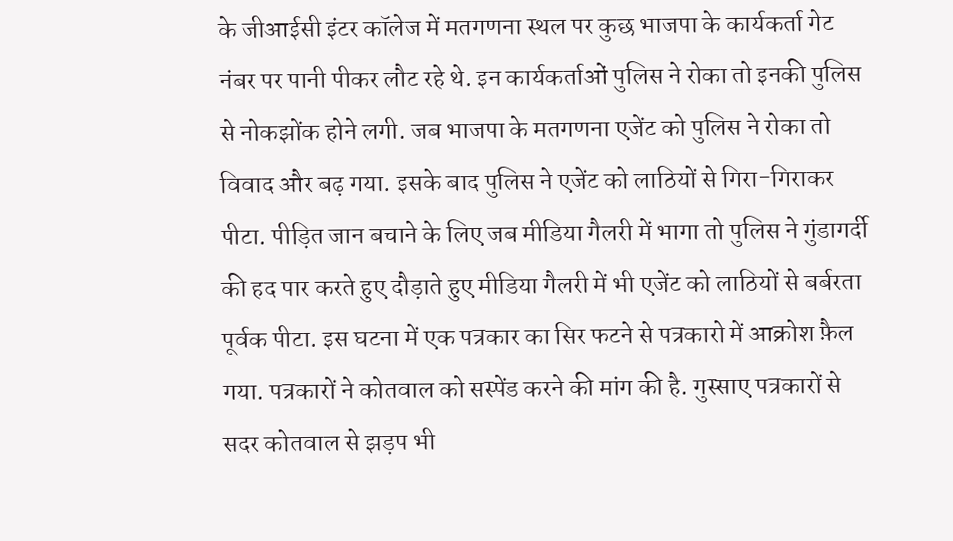के जीआईसी इंटर कॉलेज में मतगणना स्थल पर कुछ भाजपा के कार्यकर्ता गेट नंबर पर पानी पीकर लौट रहे थे. इन कार्यकर्ताओं पुलिस ने रोका तो इनकी पुलिस से नोकझोंक होने लगी. जब भाजपा के मतगणना एजेंट को पुलिस ने रोका तो विवाद और बढ़ गया. इसके बाद पुलिस ने एजेंट को लाठियों से गिरा-गिराकर पीटा. पीड़ित जान बचाने के लिए जब मीडिया गैलरी में भागा तो पुलिस ने गुंडागर्दी की हद पार करते हुए दौड़ाते हुए मीडिया गैलरी में भी एजेंट को लाठियों से बर्बरता पूर्वक पीटा. इस घटना में एक पत्रकार का सिर फटने से पत्रकारो में आक्रोश फ़ैल गया. पत्रकारों ने कोतवाल को सस्पेंड करने की मांग की है. गुस्साए पत्रकारों से सदर कोतवाल से झड़प भी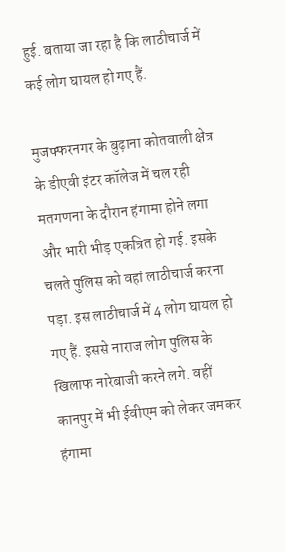हुई. बताया जा रहा है कि लाठीचार्ज में कई लोग घायल हो गए हैं.

मुजफ्फरनगर के बुढ़ाना कोतवाली क्षेत्र के डीएवी इंटर कॉलेज में चल रही मतगणना के दौरान हंगामा होने लगा और भारी भीड़ एकत्रित हो गई. इसके चलते पुलिस को वहां लाठीचार्ज करना पड़ा. इस लाठीचार्ज में 4 लोग घायल हो गए हैं. इससे नाराज लोग पुलिस के खिलाफ नारेबाजी करने लगे. वहीं कानपुर में भी ईवीएम को लेकर जमकर हंगामा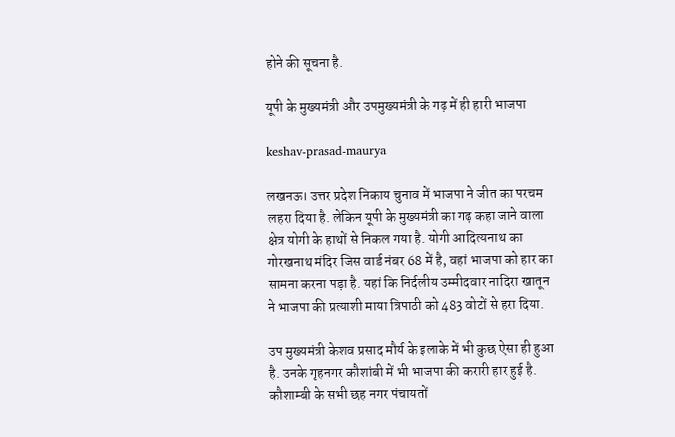होने की सूचना है.

यूपी के मुख्यमंत्री और उपमुख्यमंत्री के गढ़ में ही हारी भाजपा

keshav-prasad-maurya

लखनऊ। उत्तर प्रदेश निकाय चुनाव में भाजपा ने जीत का परचम लहरा दिया है. लेकिन यूपी के मुख्यमंत्री का गढ़ कहा जाने वाला क्षेत्र योगी के हाथों से निकल गया है. योगी आदित्यनाथ का गोरखनाथ मंदिर जिस वार्ड नंबर 68 में है, वहां भाजपा को हार का सामना करना पड़ा है. यहां कि निर्दलीय उम्मीदवार नादिरा खातून ने भाजपा की प्रत्याशी माया त्रिपाठी को 483 वोटों से हरा दिया.

उप मुख्यमंत्री केशव प्रसाद मौर्य के इलाके में भी कुछ ऐसा ही हुआ है. उनके गृहनगर कौशांबी में भी भाजपा की करारी हार हुई है. कौशाम्बी के सभी छह नगर पंचायतों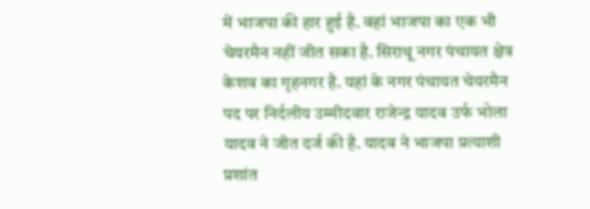में भाजपा की हार हुई है. वहां भाजपा का एक भी चेयरमैन नहीं जीत सका है. सिराथू नगर पंचायत क्षेत्र केशव का गृहनगर है. यहां के नगर पंचायत चेयरमैन पद पर निर्दलीय उम्मीदवार राजेन्द्र यादव उर्फ भोला यादव ने जीत दर्ज की है. यादव ने भाजपा प्रत्याशी प्रशांत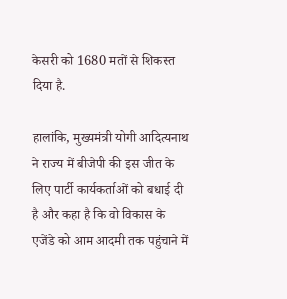केसरी को 1680 मतों से शिकस्त दिया है.

हालांकि, मुख्यमंत्री योगी आदित्यनाथ ने राज्य में बीजेपी की इस जीत के लिए पार्टी कार्यकर्ताओं को बधाई दी है और कहा है कि वो विकास के एजेंडे को आम आदमी तक पहुंचाने में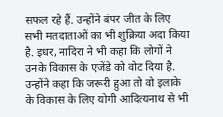सफल रहे हैं. उन्होंने बंपर जीत के लिए सभी मतदाताओं का भी शुक्रिया अदा किया है. इधर, नादिरा ने भी कहा कि लोगों ने उनके विकास के एजेंडे को वोट दिया है. उन्होंने कहा कि जरूरी हुआ तो वो इलाके के विकास के लिए योगी आदित्यनाथ से भी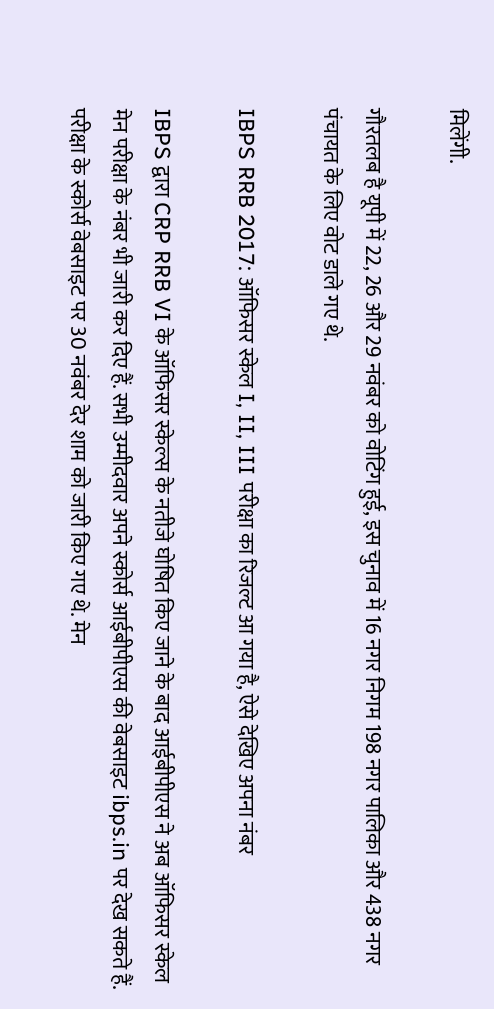मिलेंगी.

गौरतलब है यूपी में 22, 26 और 29 नवंबर को वोटिंग हुई, इस चुनाव में 16 नगर निगम 198 नगर पालिका और 438 नगर पंचायत के लिए वोट डाले गए थे.

IBPS RRB 2017: ऑफिसर स्केल I, II, III परीक्षा का रिजल्ट आ गया है, ऐसे देखिए अपना नंबर

IBPS द्वारा CRP RRB VI के ऑफिसर स्केल्स के नतीजे घोषित किए जाने के बाद आईबीपीएस ने अब ऑफिसर स्केल मेन परीक्षा के नंबर भी जारी कर दिए हैं. सभी उम्मीदवार अपने स्कोर्स आईबीपीएस की वेबसाइट ibps.in पर देख सकते हैं. परीक्षा के स्कोर्स वेबसाइट पर 30 नवंबर देर शाम को जारी किए गए थे. मेन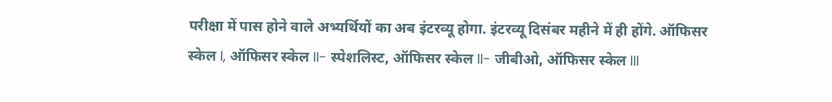परीक्षा में पास होने वाले अभ्यर्थियों का अब इंटरव्यू होगा. इंटरव्यू दिसंबर महीने में ही होंगे. ऑफिसर स्केल I, ऑफिसर स्केल II- स्पेशलिस्ट, ऑफिसर स्केल II- जीबीओ, ऑफिसर स्केल III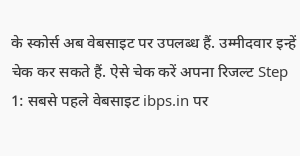के स्कोर्स अब वेबसाइट पर उपलब्ध हैं. उम्मीदवार इन्हें चेक कर सकते हैं. ऐसे चेक करें अपना रिजल्ट Step 1: सबसे पहले वेबसाइट ibps.in पर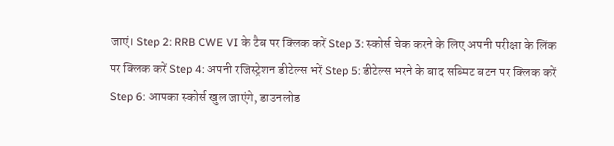जाएं। Step 2: RRB CWE VI के टैब पर क्लिक करें Step 3: स्कोर्स चेक करने के लिए अपनी परीक्षा के लिंक पर क्लिक करें Step 4: अपनी रजिस्ट्रेशन डीटेल्स भरें Step 5: डीटेल्स भरने के बाद सब्मिट बटन पर क्लिक करें Step 6: आपका स्कोर्स खुल जाएंगे, डाउनलोड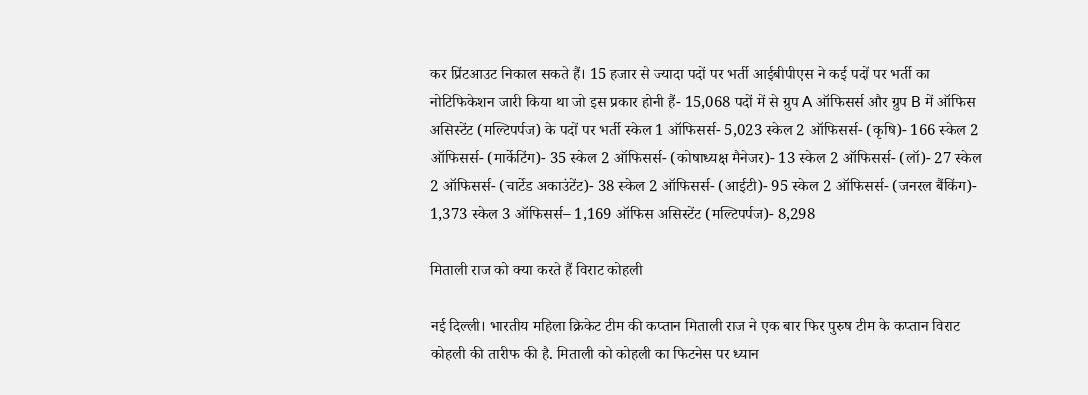कर प्रिंटआउट निकाल सकते हैं। 15 हजार से ज्यादा पदों पर भर्ती आईबीपीएस ने कई पदों पर भर्ती का नोटिफिकेशन जारी किया था जो इस प्रकार होनी हैं- 15,068 पदों में से ग्रुप A ऑफिसर्स और ग्रुप B में ऑफिस असिस्टेंट (मल्टिपर्पज) के पदों पर भर्ती स्केल 1 ऑफिसर्स- 5,023 स्केल 2 ऑफिसर्स- (कृषि)- 166 स्केल 2 ऑफिसर्स- (मार्केटिंग)- 35 स्केल 2 ऑफिसर्स- (कोषाध्यक्ष मैनेजर)- 13 स्केल 2 ऑफिसर्स- (लॉ)- 27 स्केल 2 ऑफिसर्स- (चार्टेड अकाउंटेंट)- 38 स्केल 2 ऑफिसर्स- (आईटी)- 95 स्केल 2 ऑफिसर्स- (जनरल बैंकिंग)- 1,373 स्केल 3 ऑफिसर्स– 1,169 ऑफिस असिस्टेंट (मल्टिपर्पज)- 8,298

मिताली राज को क्या करते हैं विराट कोहली

नई दिल्ली। भारतीय महिला क्रिकेट टीम की कप्तान मिताली राज ने एक बार फिर पुरुष टीम के कप्तान विराट कोहली की तारीफ की है. मिताली को कोहली का फिटनेस पर ध्यान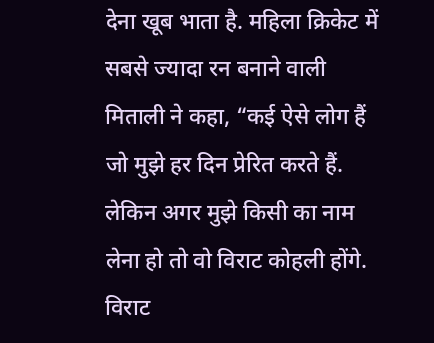देना खूब भाता है. महिला क्रिकेट में सबसे ज्यादा रन बनाने वाली मिताली ने कहा, “कई ऐसे लोग हैं जो मुझे हर दिन प्रेरित करते हैं. लेकिन अगर मुझे किसी का नाम लेना हो तो वो विराट कोहली होंगे. विराट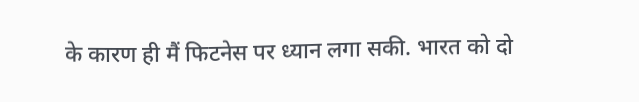के कारण ही मैं फिटनेस पर ध्यान लगा सकी. भारत को दो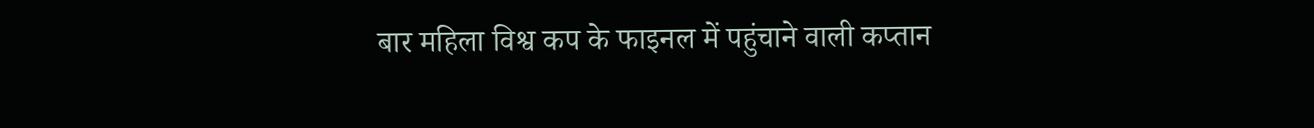बार महिला विश्व कप के फाइनल में पहुंचाने वाली कप्तान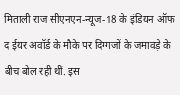मिताली राज सीएनएन-न्यूज-18 के इंडियन ऑफ द ईयर अवॉर्ड के मौके पर दिग्गजों के जमावड़े के बीच बोल रही थीं. इस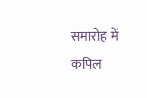समारोह में कपिल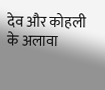देव और कोहली के अलावा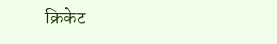क्रिकेट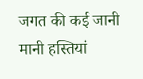जगत की कई जानी मानी हस्तियां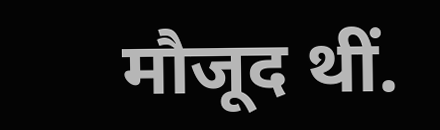मौजूद थीं.